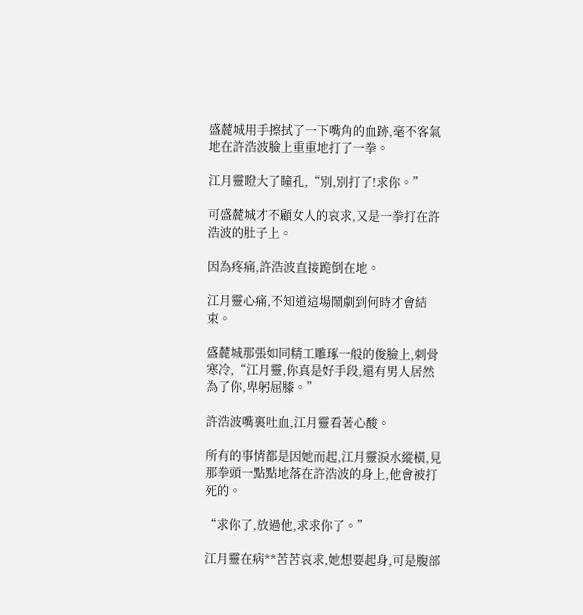盛麓城用手擦拭了一下嘴角的血跡,毫不客氣地在許浩波臉上重重地打了一拳。

江月靈瞪大了瞳孔,“別,別打了!求你。”

可盛麓城才不顧女人的哀求,又是一拳打在許浩波的肚子上。

因為疼痛,許浩波直接跪倒在地。

江月靈心痛,不知道這場鬧劇到何時才會結束。

盛麓城那張如同精工雕琢一般的俊臉上,刺骨寒冷,“江月靈,你真是好手段,還有男人居然為了你,卑躬屈膝。”

許浩波嘴裏吐血,江月靈看著心酸。

所有的事情都是因她而起,江月靈淚水縱橫,見那拳頭一點點地落在許浩波的身上,他會被打死的。

“求你了,放過他,求求你了。”

江月靈在病**苦苦哀求,她想要起身,可是腹部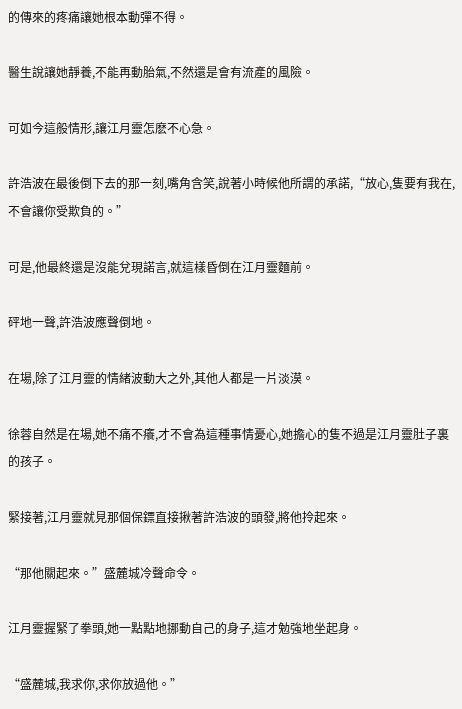的傳來的疼痛讓她根本動彈不得。

醫生說讓她靜養,不能再動胎氣,不然還是會有流產的風險。

可如今這般情形,讓江月靈怎麽不心急。

許浩波在最後倒下去的那一刻,嘴角含笑,說著小時候他所謂的承諾,“放心,隻要有我在,不會讓你受欺負的。”

可是,他最終還是沒能兌現諾言,就這樣昏倒在江月靈麵前。

砰地一聲,許浩波應聲倒地。

在場,除了江月靈的情緒波動大之外,其他人都是一片淡漠。

徐蓉自然是在場,她不痛不癢,才不會為這種事情憂心,她擔心的隻不過是江月靈肚子裏的孩子。

緊接著,江月靈就見那個保鏢直接揪著許浩波的頭發,將他拎起來。

“那他關起來。”盛麓城冷聲命令。

江月靈握緊了拳頭,她一點點地挪動自己的身子,這才勉強地坐起身。

“盛麓城,我求你,求你放過他。”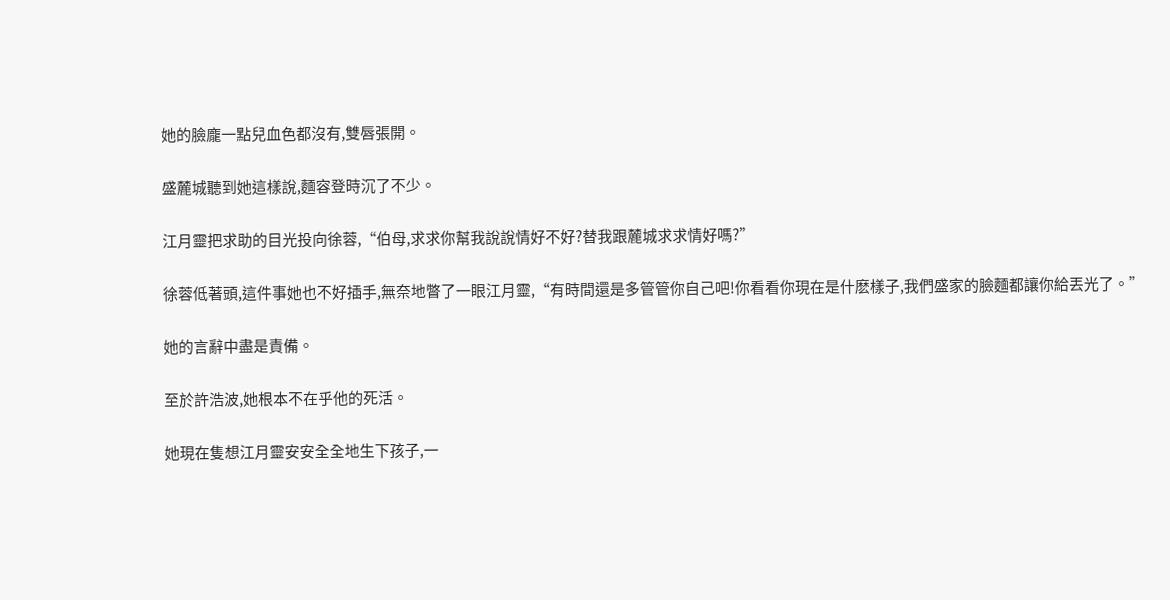她的臉龐一點兒血色都沒有,雙唇張開。

盛麓城聽到她這樣說,麵容登時沉了不少。

江月靈把求助的目光投向徐蓉,“伯母,求求你幫我說說情好不好?替我跟麓城求求情好嗎?”

徐蓉低著頭,這件事她也不好插手,無奈地瞥了一眼江月靈,“有時間還是多管管你自己吧!你看看你現在是什麽樣子,我們盛家的臉麵都讓你給丟光了。”

她的言辭中盡是責備。

至於許浩波,她根本不在乎他的死活。

她現在隻想江月靈安安全全地生下孩子,一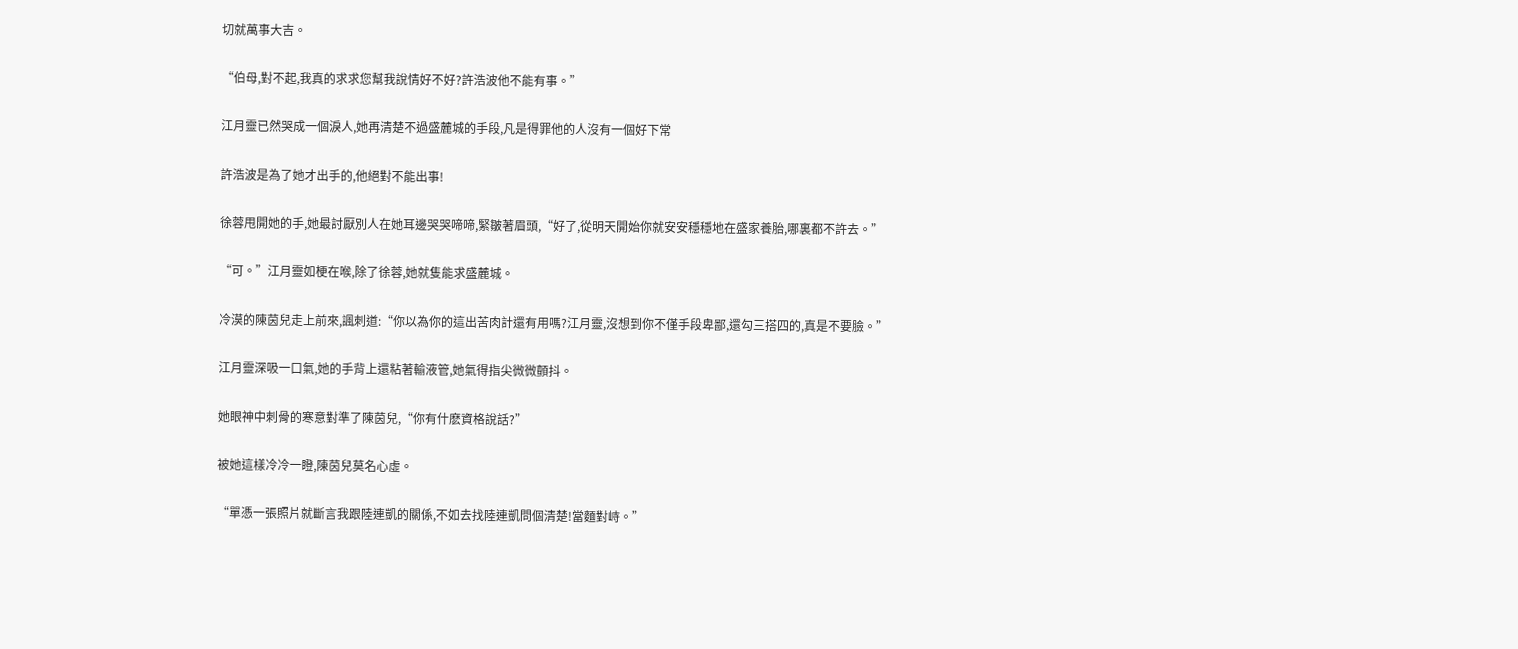切就萬事大吉。

“伯母,對不起,我真的求求您幫我說情好不好?許浩波他不能有事。”

江月靈已然哭成一個淚人,她再清楚不過盛麓城的手段,凡是得罪他的人沒有一個好下常

許浩波是為了她才出手的,他絕對不能出事!

徐蓉甩開她的手,她最討厭別人在她耳邊哭哭啼啼,緊皺著眉頭,“好了,從明天開始你就安安穩穩地在盛家養胎,哪裏都不許去。”

“可。”江月靈如梗在喉,除了徐蓉,她就隻能求盛麓城。

冷漠的陳茵兒走上前來,諷刺道:“你以為你的這出苦肉計還有用嗎?江月靈,沒想到你不僅手段卑鄙,還勾三搭四的,真是不要臉。”

江月靈深吸一口氣,她的手背上還粘著輸液管,她氣得指尖微微顫抖。

她眼神中刺骨的寒意對準了陳茵兒,“你有什麽資格說話?”

被她這樣冷冷一瞪,陳茵兒莫名心虛。

“單憑一張照片就斷言我跟陸連凱的關係,不如去找陸連凱問個清楚!當麵對峙。”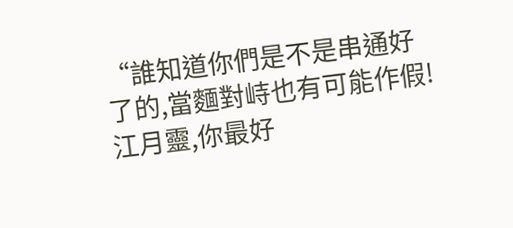“誰知道你們是不是串通好了的,當麵對峙也有可能作假!江月靈,你最好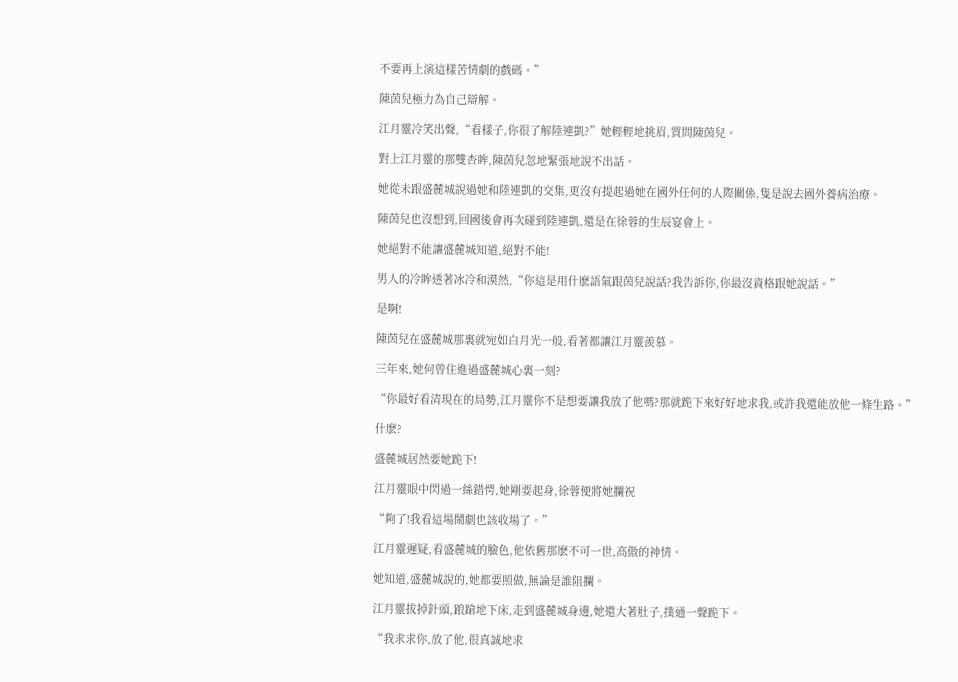不要再上演這樣苦情劇的戲碼。”

陳茵兒極力為自己辯解。

江月靈冷笑出聲,“看樣子,你很了解陸連凱?”她輕輕地挑眉,質問陳茵兒。

對上江月靈的那雙杏眸,陳茵兒忽地緊張地說不出話。

她從未跟盛麓城說過她和陸連凱的交集,更沒有提起過她在國外任何的人際關係,隻是說去國外養病治療。

陳茵兒也沒想到,回國後會再次碰到陸連凱,還是在徐蓉的生辰宴會上。

她絕對不能讓盛麓城知道,絕對不能!

男人的冷眸透著冰冷和漠然,“你這是用什麽語氣跟茵兒說話?我告訴你,你最沒資格跟她說話。”

是啊!

陳茵兒在盛麓城那裏就宛如白月光一般,看著都讓江月靈羨慕。

三年來,她何曾住進過盛麓城心裏一刻?

“你最好看清現在的局勢,江月靈你不是想要讓我放了他嗎?那就跪下來好好地求我,或許我還能放他一條生路。”

什麽?

盛麓城居然要她跪下!

江月靈眼中閃過一絲錯愕,她剛要起身,徐蓉便將她攔祝

“夠了!我看這場鬧劇也該收場了。”

江月靈遲疑,看盛麓城的臉色,他依舊那麽不可一世,高傲的神情。

她知道,盛麓城說的,她都要照做,無論是誰阻攔。

江月靈拔掉針頭,踉蹌地下床,走到盛麓城身邊,她還大著肚子,撲通一聲跪下。

“我求求你,放了他,很真誠地求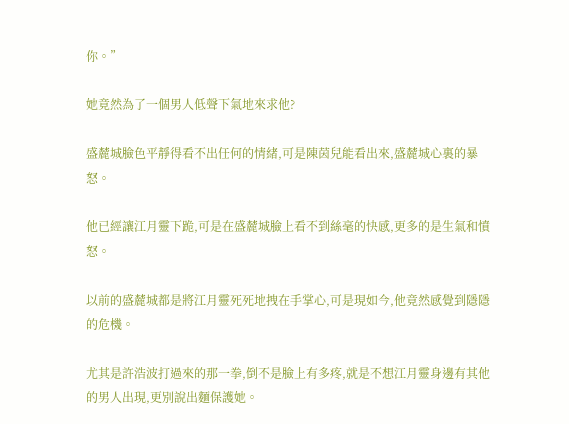你。”

她竟然為了一個男人低聲下氣地來求他?

盛麓城臉色平靜得看不出任何的情緒,可是陳茵兒能看出來,盛麓城心裏的暴怒。

他已經讓江月靈下跪,可是在盛麓城臉上看不到絲毫的快感,更多的是生氣和憤怒。

以前的盛麓城都是將江月靈死死地拽在手掌心,可是現如今,他竟然感覺到隱隱的危機。

尤其是許浩波打過來的那一拳,倒不是臉上有多疼,就是不想江月靈身邊有其他的男人出現,更別說出麵保護她。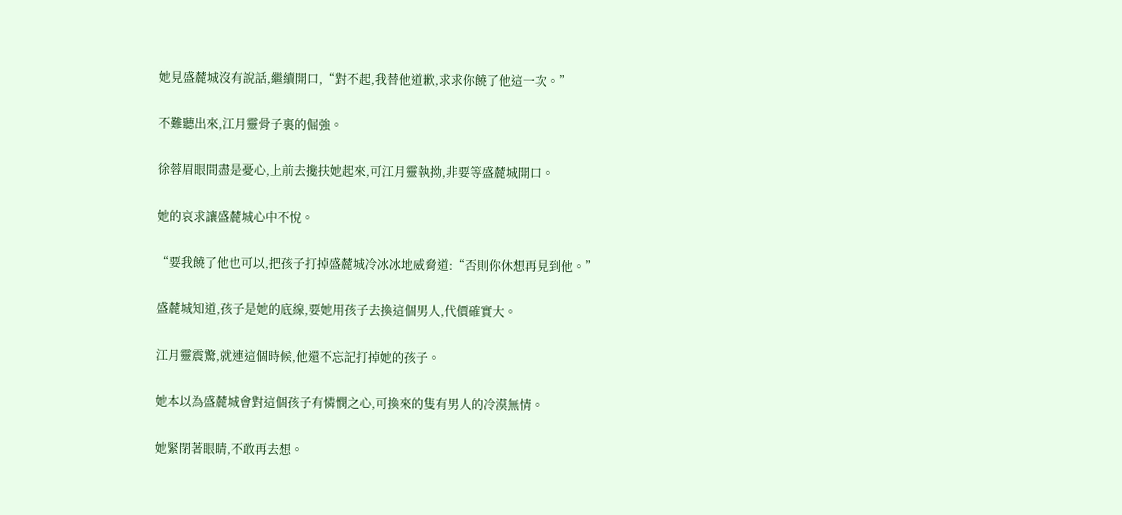她見盛麓城沒有說話,繼續開口,“對不起,我替他道歉,求求你饒了他這一次。”

不難聽出來,江月靈骨子裏的倔強。

徐蓉眉眼間盡是憂心,上前去攙扶她起來,可江月靈執拗,非要等盛麓城開口。

她的哀求讓盛麓城心中不悅。

“要我饒了他也可以,把孩子打掉盛麓城冷冰冰地威脅道:“否則你休想再見到他。”

盛麓城知道,孩子是她的底線,要她用孩子去換這個男人,代價確實大。

江月靈震驚,就連這個時候,他還不忘記打掉她的孩子。

她本以為盛麓城會對這個孩子有憐憫之心,可換來的隻有男人的冷漠無情。

她緊閉著眼睛,不敢再去想。